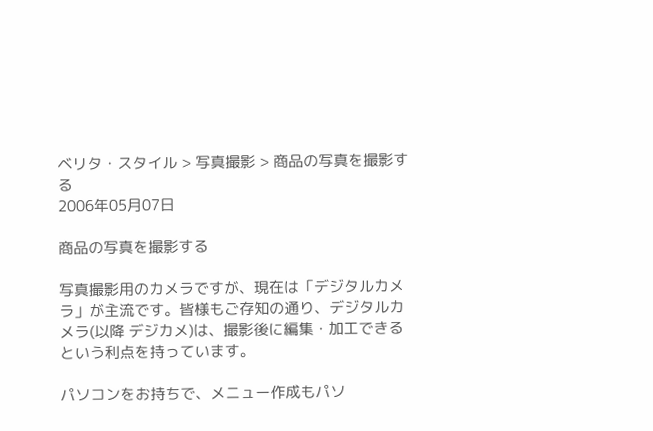ベリタ・スタイル > 写真撮影 > 商品の写真を撮影する
2006年05月07日

商品の写真を撮影する

写真撮影用のカメラですが、現在は「デジタルカメラ」が主流です。皆様もご存知の通り、デジタルカメラ(以降 デジカメ)は、撮影後に編集・加工できるという利点を持っています。

パソコンをお持ちで、メニュー作成もパソ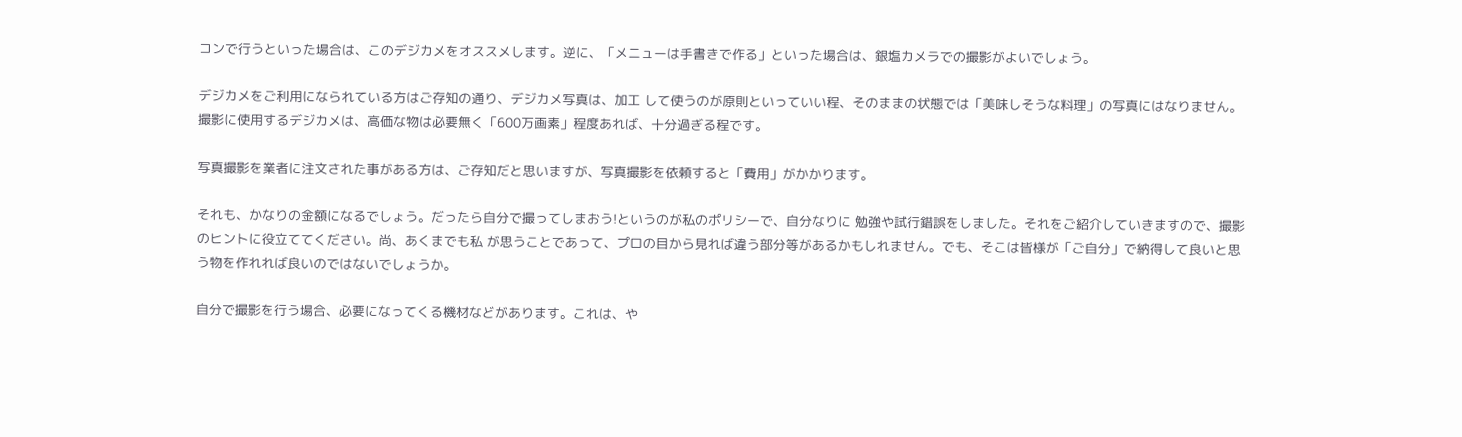コンで行うといった場合は、このデジカメをオススメします。逆に、「メニューは手書きで作る」といった場合は、銀塩カメラでの撮影がよいでしょう。

デジカメをご利用になられている方はご存知の通り、デジカメ写真は、加工 して使うのが原則といっていい程、そのままの状態では「美味しそうな料理」の写真にはなりません。 撮影に使用するデジカメは、高価な物は必要無く「600万画素」程度あれば、十分過ぎる程です。

写真撮影を業者に注文された事がある方は、ご存知だと思いますが、写真撮影を依頼すると「費用」がかかります。

それも、かなりの金額になるでしょう。だったら自分で撮ってしまおう!というのが私のポリシーで、自分なりに 勉強や試行錯誤をしました。それをご紹介していきますので、撮影のヒントに役立ててください。尚、あくまでも私 が思うことであって、プロの目から見れば違う部分等があるかもしれません。でも、そこは皆様が「ご自分」で納得して良いと思う物を作れれば良いのではないでしょうか。

自分で撮影を行う場合、必要になってくる機材などがあります。これは、や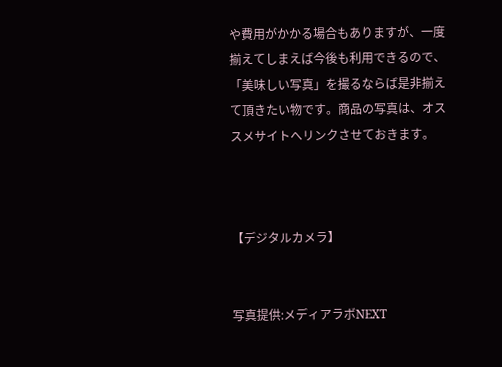や費用がかかる場合もありますが、一度揃えてしまえば今後も利用できるので、「美味しい写真」を撮るならば是非揃えて頂きたい物です。商品の写真は、オススメサイトへリンクさせておきます。



【デジタルカメラ】


写真提供:メディアラボNEXT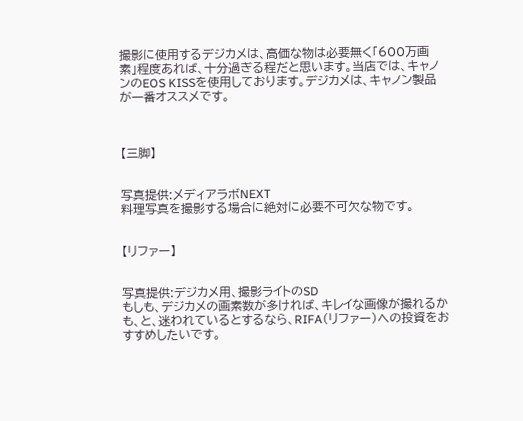撮影に使用するデジカメは、高価な物は必要無く「600万画素」程度あれば、十分過ぎる程だと思います。当店では、キャノンのEOS KISSを使用しております。デジカメは、キャノン製品が一番オススメです。



【三脚】


写真提供:メディアラボNEXT
料理写真を撮影する場合に絶対に必要不可欠な物です。


【リファー】


写真提供:デジカメ用、撮影ライトのSD
もしも、デジカメの画素数が多ければ、キレイな画像が撮れるかも、と、迷われているとするなら、RIFA(リファー)への投資をおすすめしたいです。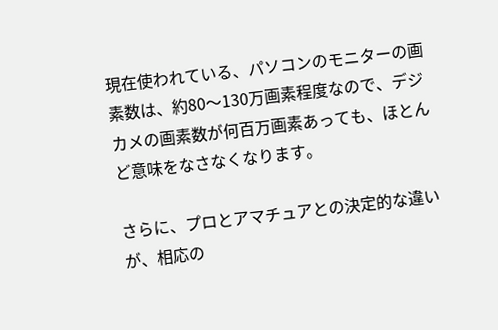現在使われている、パソコンのモニターの画素数は、約80〜130万画素程度なので、デジカメの画素数が何百万画素あっても、ほとんど意味をなさなくなります。

さらに、プロとアマチュアとの決定的な違いが、相応の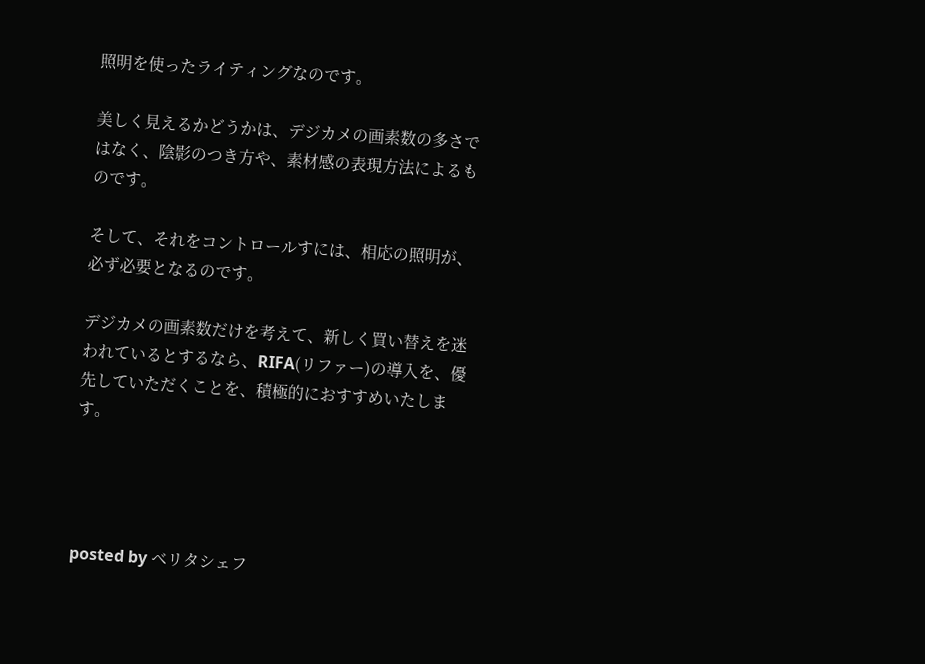照明を使ったライティングなのです。

美しく見えるかどうかは、デジカメの画素数の多さではなく、陰影のつき方や、素材感の表現方法によるものです。

そして、それをコントロールすには、相応の照明が、必ず必要となるのです。

デジカメの画素数だけを考えて、新しく買い替えを迷われているとするなら、RIFA(リファー)の導入を、優先していただくことを、積極的におすすめいたします。




posted by ベリタシェフ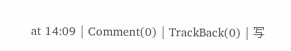at 14:09 | Comment(0) | TrackBack(0) | 写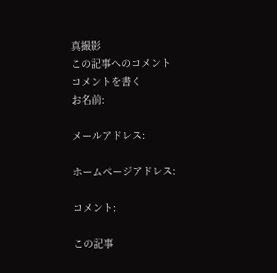真撮影
この記事へのコメント
コメントを書く
お名前:

メールアドレス:

ホームページアドレス:

コメント:

この記事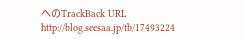へのTrackBack URL
http://blog.seesaa.jp/tb/17493224